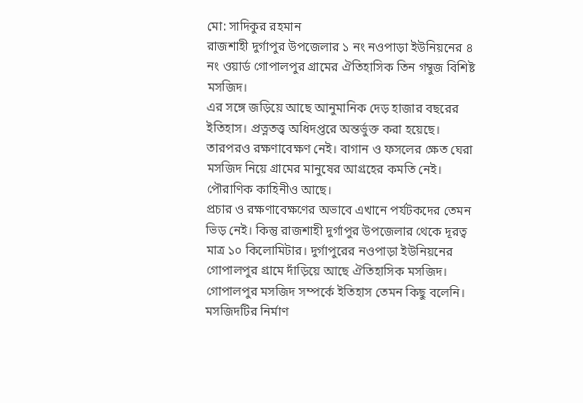মো: সাদিকুর রহমান
রাজশাহী দুর্গাপুর উপজেলার ১ নং নওপাড়া ইউনিয়নের ৪ নং ওয়ার্ড গোপালপুর গ্রামের ঐতিহাসিক তিন গম্বুজ বিশিষ্ট মসজিদ।
এর সঙ্গে জড়িয়ে আছে আনুমানিক দেড় হাজার বছরের ইতিহাস। প্রত্নতত্ত্ব অধিদপ্তরে অন্তর্ভুক্ত করা হয়েছে। তারপরও রক্ষণাবেক্ষণ নেই। বাগান ও ফসলের ক্ষেত ঘেরা মসজিদ নিয়ে গ্রামের মানুষের আগ্রহের কমতি নেই। পৌরাণিক কাহিনীও আছে।
প্রচার ও রক্ষণাবেক্ষণের অভাবে এখানে পর্যটকদের তেমন ভিড় নেই। কিন্তু রাজশাহী দুর্গাপুর উপজেলার থেকে দূরত্ব মাত্র ১০ কিলোমিটার। দুর্গাপুরের নওপাড়া ইউনিয়নের গোপালপুর গ্রামে দাঁড়িয়ে আছে ঐতিহাসিক মসজিদ।
গোপালপুর মসজিদ সম্পর্কে ইতিহাস তেমন কিছু বলেনি। মসজিদটির নির্মাণ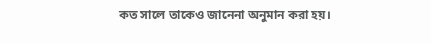কত সালে তাকেও জানেনা অনুমান করা হয়।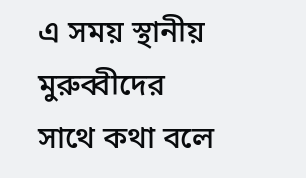এ সময় স্থানীয় মুরুব্বীদের সাথে কথা বলে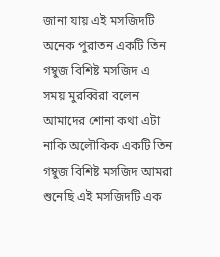জানা যায় এই মসজিদটি অনেক পুরাতন একটি তিন গম্বুজ বিশিষ্ট মসজিদ এ সময় মুরব্বিরা বলেন আমাদের শোনা কথা এটা নাকি অলৌকিক একটি তিন গম্বুজ বিশিষ্ট মসজিদ আমরা শুনেছি এই মসজিদটি এক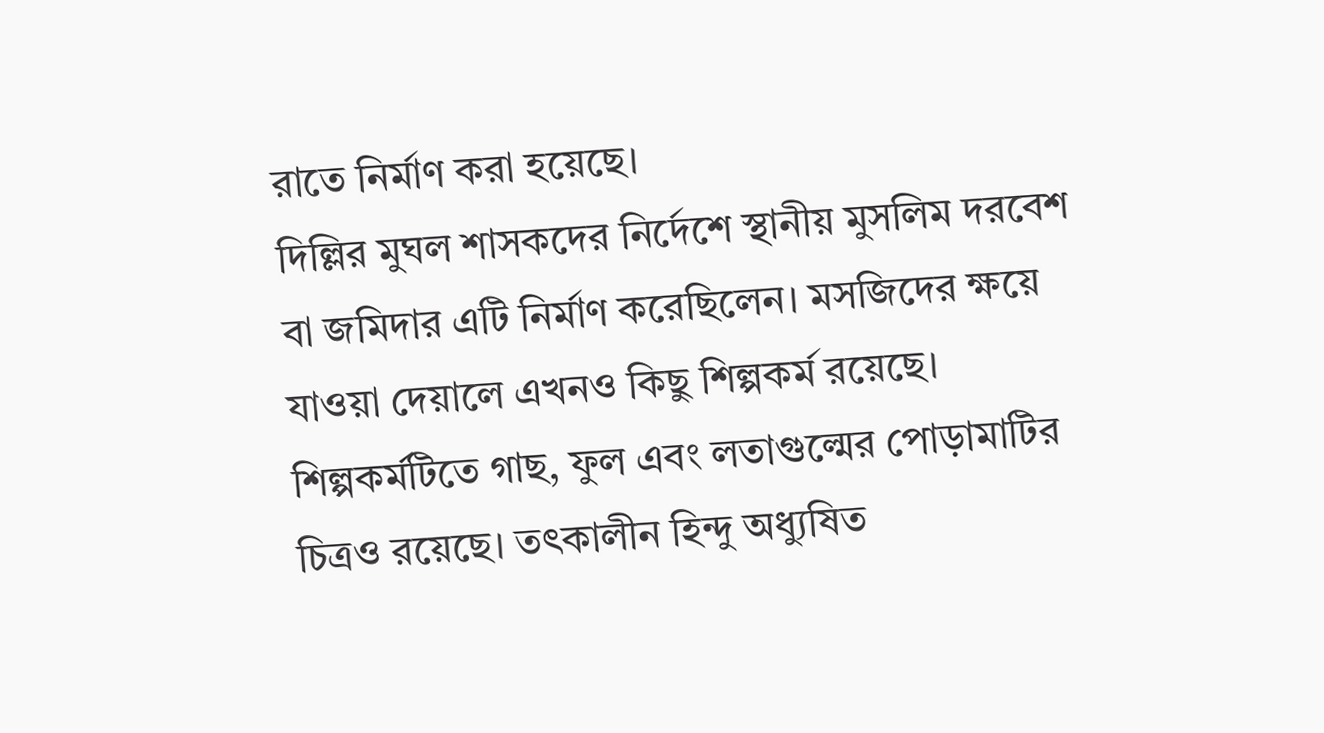রাতে নির্মাণ করা হয়েছে।
দিল্লির মুঘল শাসকদের নির্দেশে স্থানীয় মুসলিম দরবেশ বা জমিদার এটি নির্মাণ করেছিলেন। মসজিদের ক্ষয়ে যাওয়া দেয়ালে এখনও কিছু শিল্পকর্ম রয়েছে। শিল্পকর্মটিতে গাছ, ফুল এবং লতাগুল্মের পোড়ামাটির চিত্রও রয়েছে। তৎকালীন হিন্দু অধ্যুষিত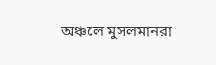অঞ্চলে মুসলমানরা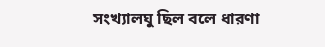সংখ্যালঘু ছিল বলে ধারণা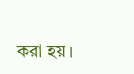করা হয়।